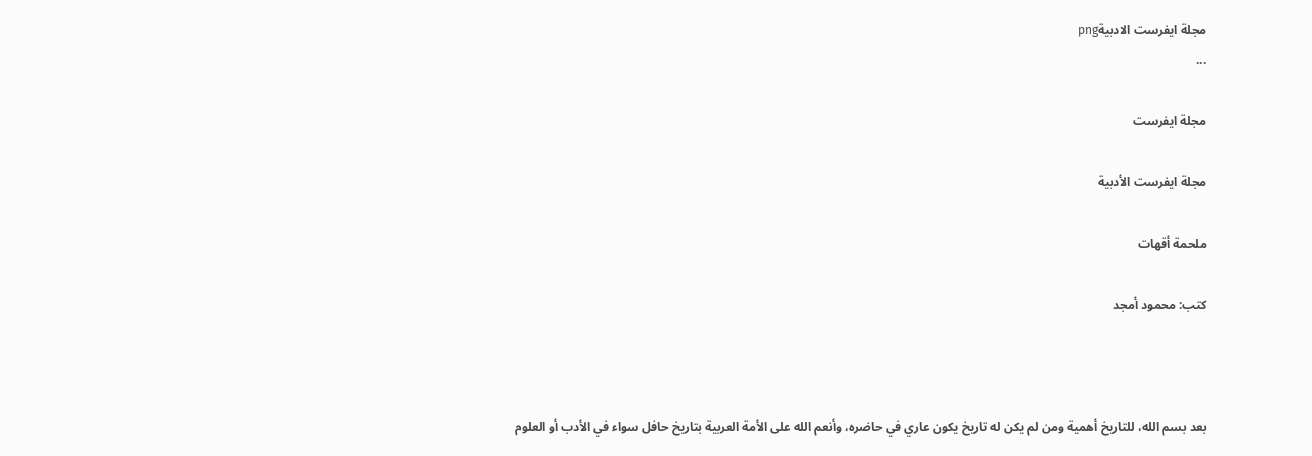مجلة ايفرست الادبيةpng
...

مجلة ايفرست

مجلة ايفرست الأدبية

ملحمة أقهات

كتب: محمود أمجد



بعد بسم الله، للتاريخ أهمية ومن لم يكن له تاريخ يكون عاري في حاضره، وأنعم الله على الأمة العربية بتاريخ حافل سواء في الأدب أو العلوم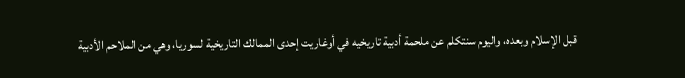قبل الإسلام وبعده، واليوم سنتكلم عن ملحمة أدبية تاريخيه في أوغاريت إحدى الممالك التاريخية لسوريا، وهي من الملاحم الأدبية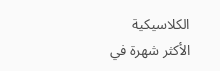الكلاسيكية الأكثر شهرة في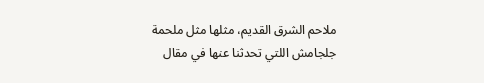ملاحم الشرق القديم، مثلها مثل ملحمة جلجامش اللتي تحدثنا عنها في مقال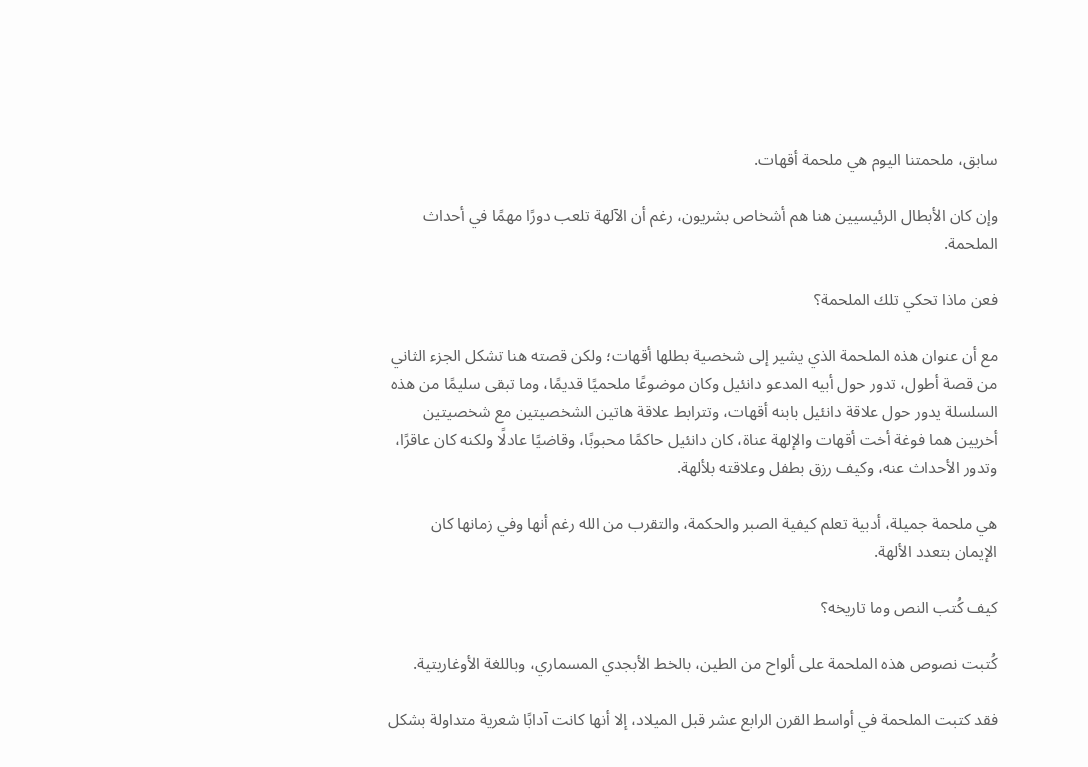سابق، ملحمتنا اليوم هي ملحمة أقهات.

وإن كان الأبطال الرئيسيين هنا هم أشخاص بشريون، رغم أن الآلهة تلعب دورًا مهمًا في أحداث الملحمة.

فعن ماذا تحكي تلك الملحمة؟

مع أن عنوان هذه الملحمة الذي يشير إلى شخصية بطلها أقهات؛ ولكن قصته هنا تشكل الجزء الثاني من قصة أطول، تدور حول أبيه المدعو دانئيل وكان موضوعًا ملحميًا قديمًا، وما تبقى سليمًا من هذه السلسلة يدور حول علاقة دانئيل بابنه أقهات، وتترابط علاقة هاتين الشخصيتين مع شخصيتين أخريين هما فوغة أخت أقهات والإلهة عناة، كان دانئيل حاكمًا محبوبًا، وقاضيًا عادلًا ولكنه كان عاقرًا، وتدور الأحداث عنه، وكيف رزق بطفل وعلاقته بلألهة.

هي ملحمة جميلة، أدبية تعلم كيفية الصبر والحكمة، والتقرب من الله رغم أنها وفي زمانها كان الإيمان بتعدد الألهة.

كيف كُتب النص وما تاريخه؟

كُتبت نصوص هذه الملحمة على ألواح من الطين، بالخط الأبجدي المسماري، وباللغة الأوغاريتية.

فقد كتبت الملحمة في أواسط القرن الرابع عشر قبل الميلاد، إلا أنها كانت آدابًا شعرية متداولة بشكل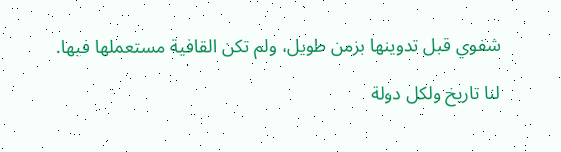شفوي قبل تدوينها بزمن طويل، ولم تكن القافية مستعملها فيها.

لنا تاريخ ولكل دولة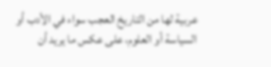عربية لها من التاريخ العجب سواء في الأدب أو السياسة أو العلوم، على عكس ما يريد أن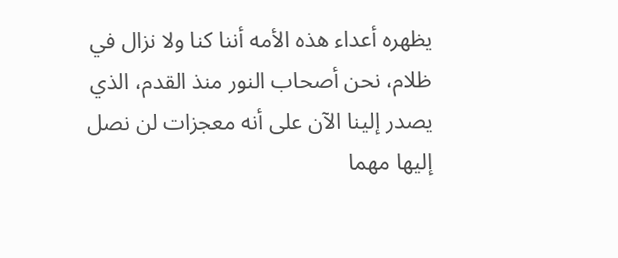يظهره أعداء هذه الأمه أننا كنا ولا نزال في ظلام، نحن أصحاب النور منذ القدم، الذي يصدر إلينا الآن على أنه معجزات لن نصل إليها مهما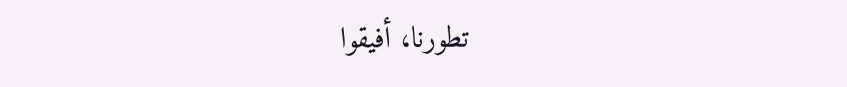تطورنا، أفيقوا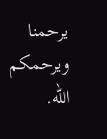يرحمنا ويرحمكم الله.